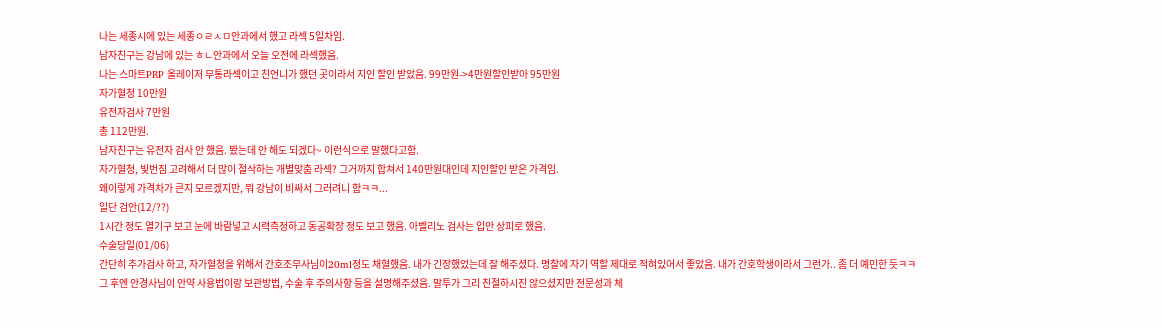나는 세종시에 있는 세종ㅇㄹㅅㅁ안과에서 했고 라섹 5일차임.
남자친구는 강남에 있는 ㅎㄴ안과에서 오늘 오전에 라섹했음.
나는 스마트PRP 올레이저 무통라섹이고 친언니가 했던 곳이라서 지인 할인 받았음. 99만원->4만원할인받아 95만원
자가혈청 10만원
유전자검사 7만원
총 112만원.
남자친구는 유전자 검사 안 했음. 봤는데 안 해도 되겠다~ 이런식으로 말했다고함.
자가혈청, 빛번짐 고려해서 더 많이 절삭하는 개별맞춤 라섹? 그거까지 합쳐서 140만원대인데 지인할인 받은 가격임.
왜이렇게 가격차가 큰지 모르겠지만, 뭐 강남이 비싸서 그러려니 함ㅋㅋ...
일단 검안(12/??)
1시간 정도 열기구 보고 눈에 바람넣고 시력측정하고 동공확장 정도 보고 했음. 아벨리노 검사는 입안 상피로 했음.
수술당일(01/06)
간단히 추가검사 하고, 자가혈청을 위해서 간호조무사님이20ml정도 채혈했음. 내가 긴장했었는데 잘 해주셨다. 명찰에 자기 역할 제대로 적혀있어서 좋았음. 내가 간호학생이라서 그런가.. 좀 더 예민한 듯ㅋㅋ
그 후엔 안경사님이 안약 사용법이랑 보관방법, 수술 후 주의사항 등을 설명해주셨음. 말투가 그리 친절하시진 않으셨지만 전문성과 체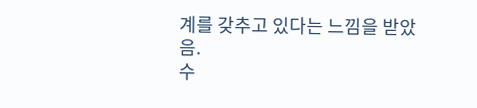계를 갖추고 있다는 느낌을 받았음.
수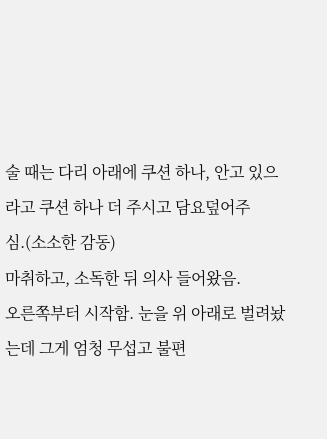술 때는 다리 아래에 쿠션 하나, 안고 있으라고 쿠션 하나 더 주시고 담요덮어주심.(소소한 감동)
마취하고, 소독한 뒤 의사 들어왔음.
오른쪽부터 시작함. 눈을 위 아래로 벌려놨는데 그게 엄청 무섭고 불편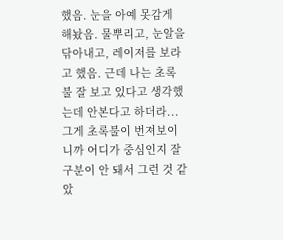했음. 눈을 아예 못감게 해놨음. 물뿌리고, 눈알을 닦아내고, 레이저를 보라고 했음. 근데 나는 초록불 잘 보고 있다고 생각했는데 안본다고 하더라... 그게 초록불이 번져보이니까 어디가 중심인지 잘 구분이 안 돼서 그런 것 같았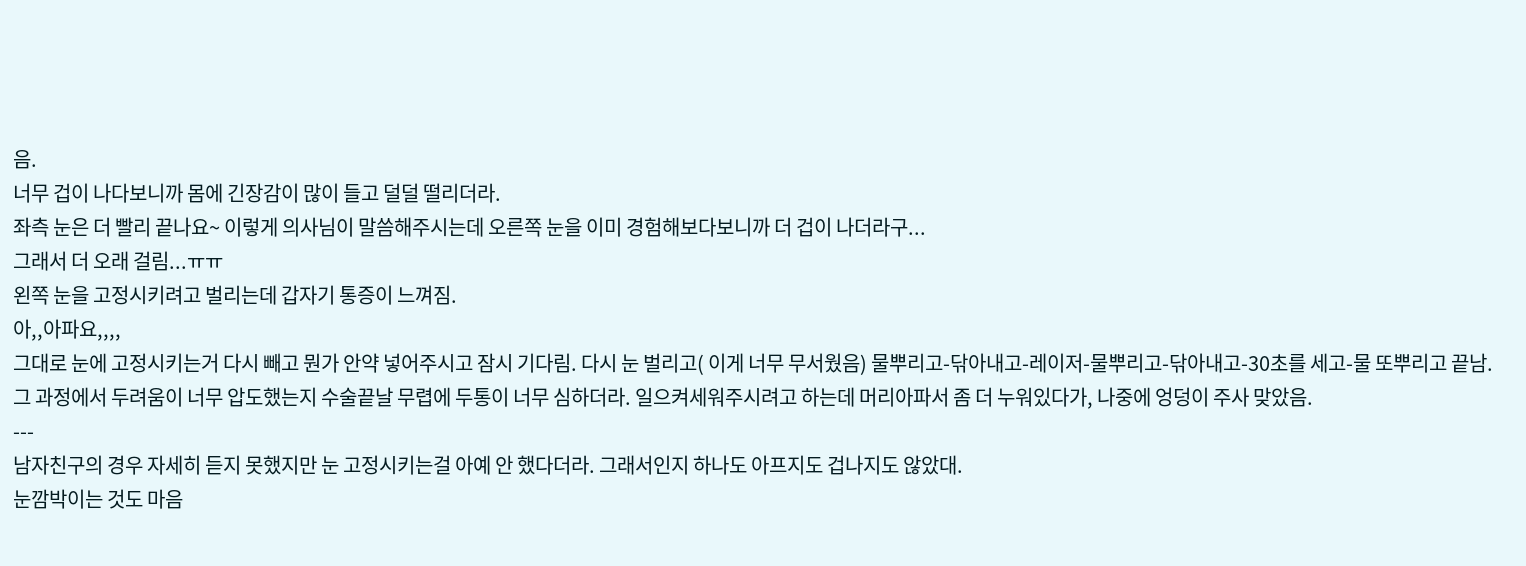음.
너무 겁이 나다보니까 몸에 긴장감이 많이 들고 덜덜 떨리더라.
좌측 눈은 더 빨리 끝나요~ 이렇게 의사님이 말씀해주시는데 오른쪽 눈을 이미 경험해보다보니까 더 겁이 나더라구...
그래서 더 오래 걸림...ㅠㅠ
왼쪽 눈을 고정시키려고 벌리는데 갑자기 통증이 느껴짐.
아,,아파요,,,,
그대로 눈에 고정시키는거 다시 빼고 뭔가 안약 넣어주시고 잠시 기다림. 다시 눈 벌리고( 이게 너무 무서웠음) 물뿌리고-닦아내고-레이저-물뿌리고-닦아내고-30초를 세고-물 또뿌리고 끝남.
그 과정에서 두려움이 너무 압도했는지 수술끝날 무렵에 두통이 너무 심하더라. 일으켜세워주시려고 하는데 머리아파서 좀 더 누워있다가, 나중에 엉덩이 주사 맞았음.
---
남자친구의 경우 자세히 듣지 못했지만 눈 고정시키는걸 아예 안 했다더라. 그래서인지 하나도 아프지도 겁나지도 않았대.
눈깜박이는 것도 마음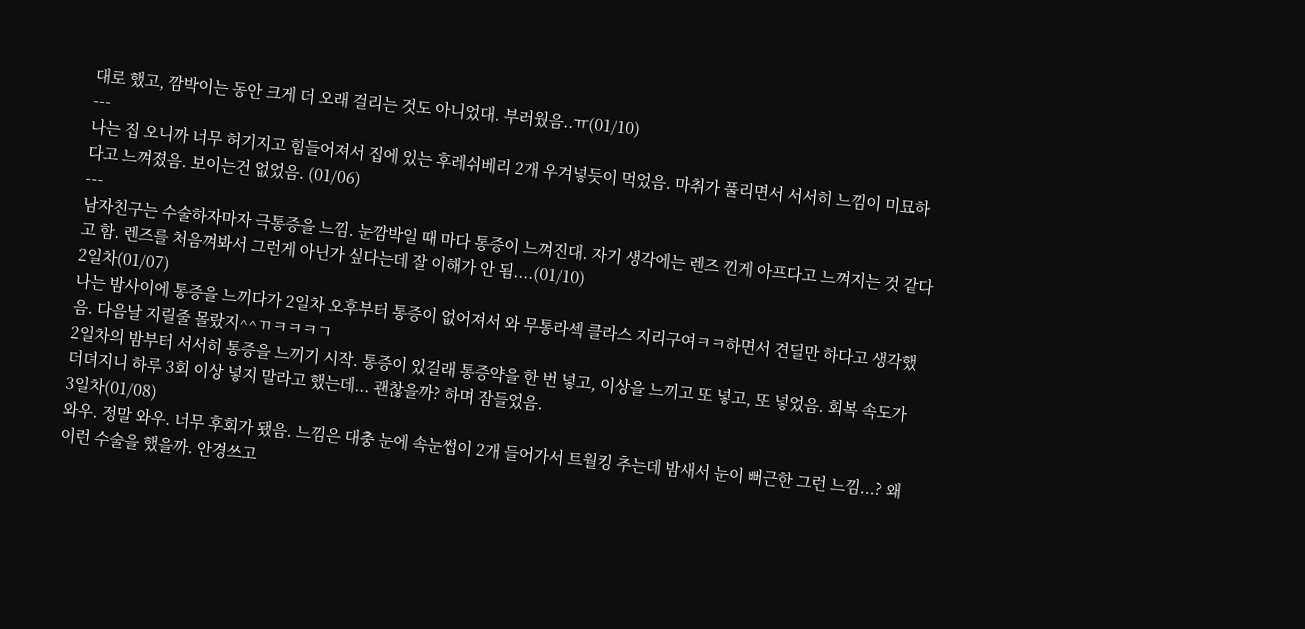대로 했고, 깜박이는 동안 크게 더 오래 걸리는 것도 아니었대. 부러웠음..ㅠ(01/10)
---
나는 집 오니까 너무 허기지고 힘들어져서 집에 있는 후레쉬베리 2개 우겨넣듯이 먹었음. 마취가 풀리면서 서서히 느낌이 미묘하다고 느껴졌음. 보이는건 없었음. (01/06)
---
남자친구는 수술하자마자 극통증을 느낌. 눈깜박일 때 마다 통증이 느껴진대. 자기 생각에는 렌즈 낀게 아프다고 느껴지는 것 같다고 함. 렌즈를 처음껴봐서 그런게 아닌가 싶다는데 잘 이해가 안 됨....(01/10)
2일차(01/07)
나는 밤사이에 통증을 느끼다가 2일차 오후부터 통증이 없어져서 와 무통라섹 클라스 지리구여ㅋㅋ하면서 견딜만 하다고 생각했음. 다음날 지릴줄 몰랐지^^ㄲㅋㅋㅋㄱ
2일차의 밤부터 서서히 통증을 느끼기 시작. 통증이 있길래 통증약을 한 번 넣고, 이상을 느끼고 또 넣고, 또 넣었음. 회복 속도가 더뎌지니 하루 3회 이상 넣지 말라고 했는데... 괜찮을까? 하며 잠들었음.
3일차(01/08)
와우. 정말 와우. 너무 후회가 됐음. 느낌은 대충 눈에 속눈썹이 2개 들어가서 트월킹 추는데 밤새서 눈이 뻐근한 그런 느낌...? 왜 이런 수술을 했을까. 안경쓰고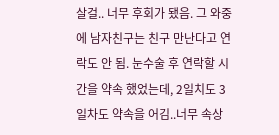살걸.. 너무 후회가 됐음. 그 와중에 남자친구는 친구 만난다고 연락도 안 됨. 눈수술 후 연락할 시간을 약속 했었는데, 2일치도 3일차도 약속을 어김..너무 속상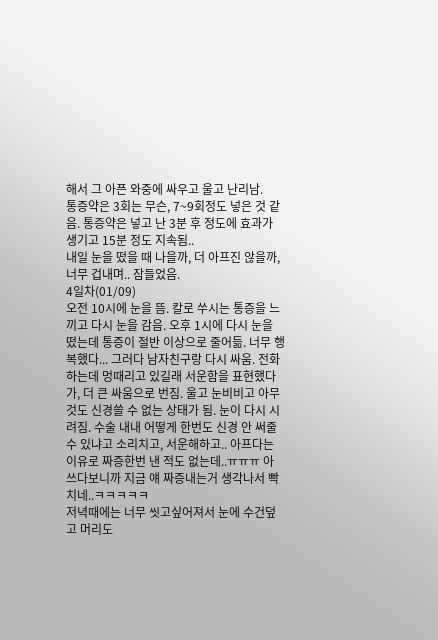해서 그 아픈 와중에 싸우고 울고 난리남.
통증약은 3회는 무슨, 7~9회정도 넣은 것 같음. 통증약은 넣고 난 3분 후 정도에 효과가 생기고 15분 정도 지속됨..
내일 눈을 떴을 때 나을까, 더 아프진 않을까, 너무 겁내며.. 잠들었음.
4일차(01/09)
오전 10시에 눈을 뜸. 칼로 쑤시는 통증을 느끼고 다시 눈을 감음. 오후 1시에 다시 눈을 떴는데 통증이 절반 이상으로 줄어듦. 너무 행복했다... 그러다 남자친구랑 다시 싸움. 전화하는데 멍때리고 있길래 서운함을 표현했다가, 더 큰 싸움으로 번짐. 울고 눈비비고 아무 것도 신경쓸 수 없는 상태가 됨. 눈이 다시 시려짐. 수술 내내 어떻게 한번도 신경 안 써줄 수 있냐고 소리치고, 서운해하고.. 아프다는 이유로 짜증한번 낸 적도 없는데..ㅠㅠㅠ 아 쓰다보니까 지금 얘 짜증내는거 생각나서 빡치네..ㅋㅋㅋㅋㅋ
저녁때에는 너무 씻고싶어져서 눈에 수건덮고 머리도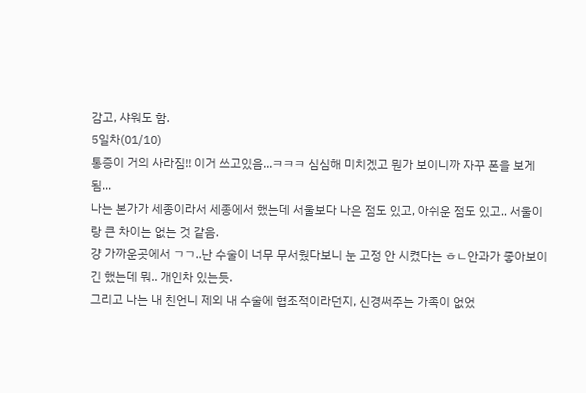감고, 샤워도 함.
5일차(01/10)
통증이 거의 사라짐!! 이거 쓰고있음...ㅋㅋㅋ 심심해 미치겠고 뭔가 보이니까 자꾸 폰을 보게됨...
나는 본가가 세종이라서 세종에서 했는데 서울보다 나은 점도 있고, 아쉬운 점도 있고.. 서울이랑 큰 차이는 없는 것 같음.
걍 가까운곳에서 ㄱㄱ..난 수술이 너무 무서웠다보니 눈 고정 안 시켰다는 ㅎㄴ안과가 좋아보이긴 했는데 뭐.. 개인차 있는듯.
그리고 나는 내 친언니 제외 내 수술에 협조적이라던지, 신경써주는 가족이 없었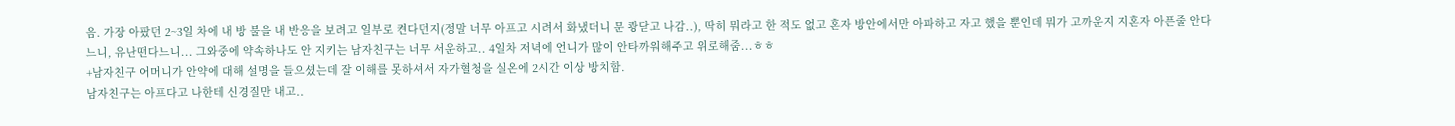음. 가장 아팠던 2~3일 차에 내 방 불을 내 반응을 보려고 일부로 켠다던지(정말 너무 아프고 시려서 화냈더니 문 쾅닫고 나감..), 딱히 뭐라고 한 적도 없고 혼자 방안에서만 아파하고 자고 했을 뿐인데 뭐가 고까운지 지혼자 아픈줄 안다느니, 유난떤다느니... 그와중에 약속하나도 안 지키는 남자친구는 너무 서운하고.. 4일차 저녁에 언니가 많이 안타까워해주고 위로해줌...ㅎㅎ
+남자친구 어머니가 안약에 대해 설명을 들으셨는데 잘 이해를 못하셔서 자가혈청을 실온에 2시간 이상 방치함.
남자친구는 아프다고 나한테 신경질만 내고..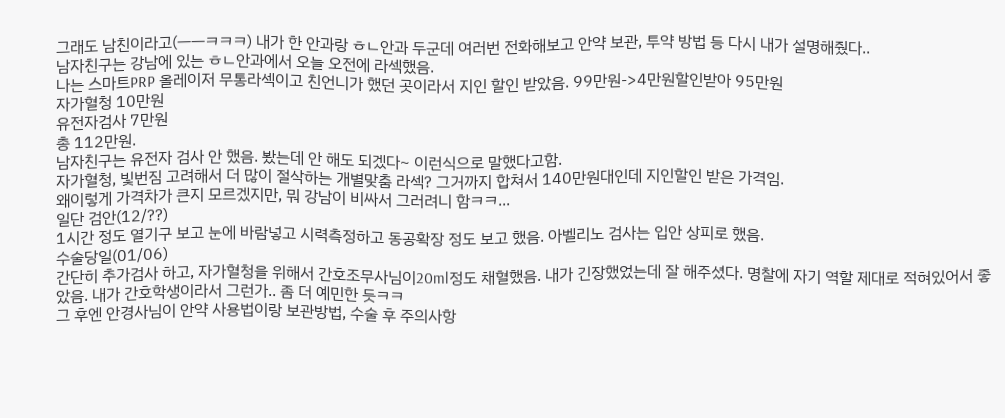그래도 남친이라고(ㅡㅡㅋㅋㅋ) 내가 한 안과랑 ㅎㄴ안과 두군데 여러번 전화해보고 안약 보관, 투약 방법 등 다시 내가 설명해줬다..
남자친구는 강남에 있는 ㅎㄴ안과에서 오늘 오전에 라섹했음.
나는 스마트PRP 올레이저 무통라섹이고 친언니가 했던 곳이라서 지인 할인 받았음. 99만원->4만원할인받아 95만원
자가혈청 10만원
유전자검사 7만원
총 112만원.
남자친구는 유전자 검사 안 했음. 봤는데 안 해도 되겠다~ 이런식으로 말했다고함.
자가혈청, 빛번짐 고려해서 더 많이 절삭하는 개별맞춤 라섹? 그거까지 합쳐서 140만원대인데 지인할인 받은 가격임.
왜이렇게 가격차가 큰지 모르겠지만, 뭐 강남이 비싸서 그러려니 함ㅋㅋ...
일단 검안(12/??)
1시간 정도 열기구 보고 눈에 바람넣고 시력측정하고 동공확장 정도 보고 했음. 아벨리노 검사는 입안 상피로 했음.
수술당일(01/06)
간단히 추가검사 하고, 자가혈청을 위해서 간호조무사님이20ml정도 채혈했음. 내가 긴장했었는데 잘 해주셨다. 명찰에 자기 역할 제대로 적혀있어서 좋았음. 내가 간호학생이라서 그런가.. 좀 더 예민한 듯ㅋㅋ
그 후엔 안경사님이 안약 사용법이랑 보관방법, 수술 후 주의사항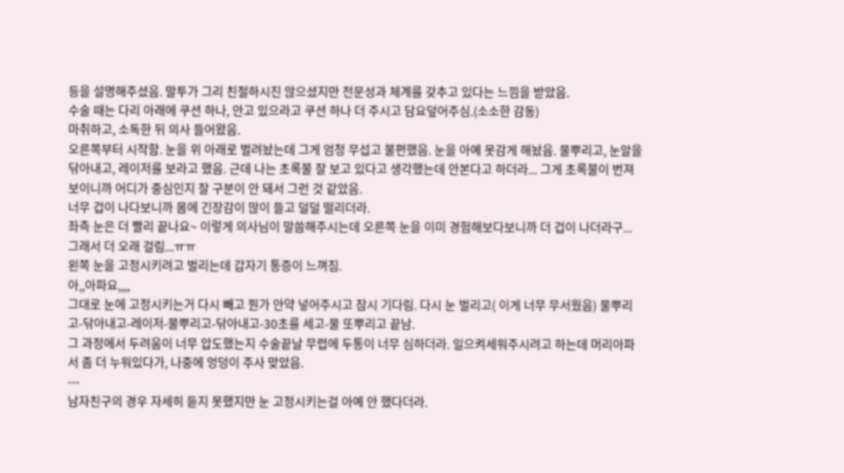등을 설명해주셨음. 말투가 그리 친절하시진 않으셨지만 전문성과 체계를 갖추고 있다는 느낌을 받았음.
수술 때는 다리 아래에 쿠션 하나, 안고 있으라고 쿠션 하나 더 주시고 담요덮어주심.(소소한 감동)
마취하고, 소독한 뒤 의사 들어왔음.
오른쪽부터 시작함. 눈을 위 아래로 벌려놨는데 그게 엄청 무섭고 불편했음. 눈을 아예 못감게 해놨음. 물뿌리고, 눈알을 닦아내고, 레이저를 보라고 했음. 근데 나는 초록불 잘 보고 있다고 생각했는데 안본다고 하더라... 그게 초록불이 번져보이니까 어디가 중심인지 잘 구분이 안 돼서 그런 것 같았음.
너무 겁이 나다보니까 몸에 긴장감이 많이 들고 덜덜 떨리더라.
좌측 눈은 더 빨리 끝나요~ 이렇게 의사님이 말씀해주시는데 오른쪽 눈을 이미 경험해보다보니까 더 겁이 나더라구...
그래서 더 오래 걸림...ㅠㅠ
왼쪽 눈을 고정시키려고 벌리는데 갑자기 통증이 느껴짐.
아,,아파요,,,,
그대로 눈에 고정시키는거 다시 빼고 뭔가 안약 넣어주시고 잠시 기다림. 다시 눈 벌리고( 이게 너무 무서웠음) 물뿌리고-닦아내고-레이저-물뿌리고-닦아내고-30초를 세고-물 또뿌리고 끝남.
그 과정에서 두려움이 너무 압도했는지 수술끝날 무렵에 두통이 너무 심하더라. 일으켜세워주시려고 하는데 머리아파서 좀 더 누워있다가, 나중에 엉덩이 주사 맞았음.
---
남자친구의 경우 자세히 듣지 못했지만 눈 고정시키는걸 아예 안 했다더라.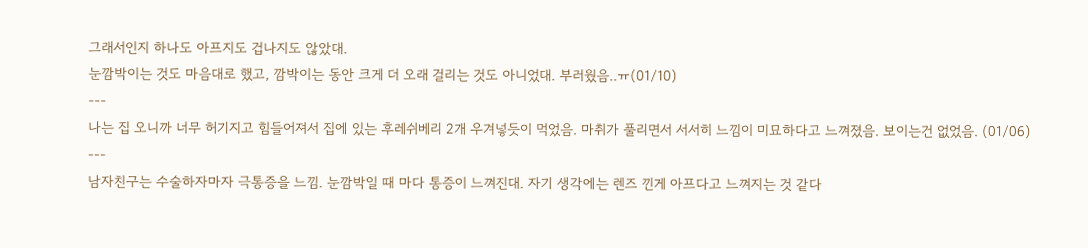그래서인지 하나도 아프지도 겁나지도 않았대.
눈깜박이는 것도 마음대로 했고, 깜박이는 동안 크게 더 오래 걸리는 것도 아니었대. 부러웠음..ㅠ(01/10)
---
나는 집 오니까 너무 허기지고 힘들어져서 집에 있는 후레쉬베리 2개 우겨넣듯이 먹었음. 마취가 풀리면서 서서히 느낌이 미묘하다고 느껴졌음. 보이는건 없었음. (01/06)
---
남자친구는 수술하자마자 극통증을 느낌. 눈깜박일 때 마다 통증이 느껴진대. 자기 생각에는 렌즈 낀게 아프다고 느껴지는 것 같다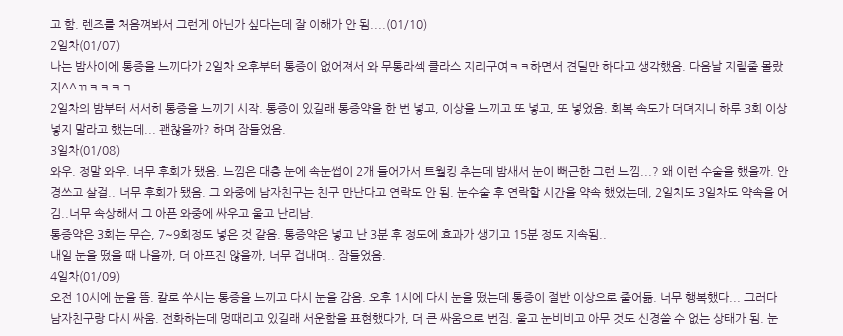고 함. 렌즈를 처음껴봐서 그런게 아닌가 싶다는데 잘 이해가 안 됨....(01/10)
2일차(01/07)
나는 밤사이에 통증을 느끼다가 2일차 오후부터 통증이 없어져서 와 무통라섹 클라스 지리구여ㅋㅋ하면서 견딜만 하다고 생각했음. 다음날 지릴줄 몰랐지^^ㄲㅋㅋㅋㄱ
2일차의 밤부터 서서히 통증을 느끼기 시작. 통증이 있길래 통증약을 한 번 넣고, 이상을 느끼고 또 넣고, 또 넣었음. 회복 속도가 더뎌지니 하루 3회 이상 넣지 말라고 했는데... 괜찮을까? 하며 잠들었음.
3일차(01/08)
와우. 정말 와우. 너무 후회가 됐음. 느낌은 대충 눈에 속눈썹이 2개 들어가서 트월킹 추는데 밤새서 눈이 뻐근한 그런 느낌...? 왜 이런 수술을 했을까. 안경쓰고 살걸.. 너무 후회가 됐음. 그 와중에 남자친구는 친구 만난다고 연락도 안 됨. 눈수술 후 연락할 시간을 약속 했었는데, 2일치도 3일차도 약속을 어김..너무 속상해서 그 아픈 와중에 싸우고 울고 난리남.
통증약은 3회는 무슨, 7~9회정도 넣은 것 같음. 통증약은 넣고 난 3분 후 정도에 효과가 생기고 15분 정도 지속됨..
내일 눈을 떴을 때 나을까, 더 아프진 않을까, 너무 겁내며.. 잠들었음.
4일차(01/09)
오전 10시에 눈을 뜸. 칼로 쑤시는 통증을 느끼고 다시 눈을 감음. 오후 1시에 다시 눈을 떴는데 통증이 절반 이상으로 줄어듦. 너무 행복했다... 그러다 남자친구랑 다시 싸움. 전화하는데 멍때리고 있길래 서운함을 표현했다가, 더 큰 싸움으로 번짐. 울고 눈비비고 아무 것도 신경쓸 수 없는 상태가 됨. 눈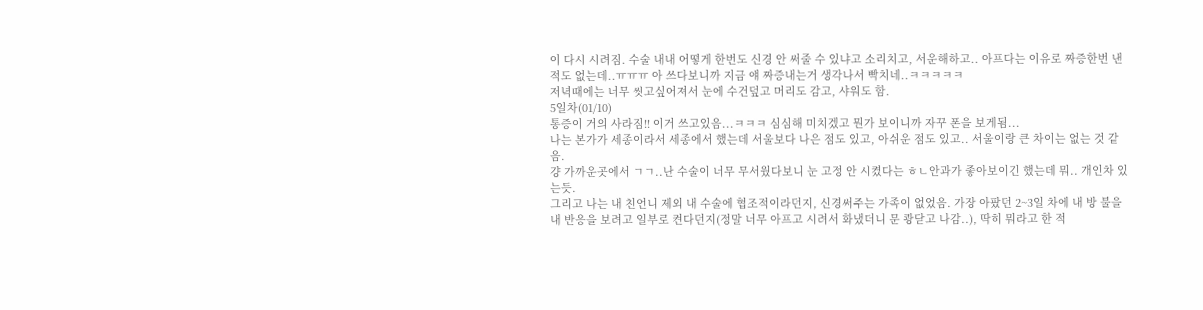이 다시 시려짐. 수술 내내 어떻게 한번도 신경 안 써줄 수 있냐고 소리치고, 서운해하고.. 아프다는 이유로 짜증한번 낸 적도 없는데..ㅠㅠㅠ 아 쓰다보니까 지금 얘 짜증내는거 생각나서 빡치네..ㅋㅋㅋㅋㅋ
저녁때에는 너무 씻고싶어져서 눈에 수건덮고 머리도 감고, 샤워도 함.
5일차(01/10)
통증이 거의 사라짐!! 이거 쓰고있음...ㅋㅋㅋ 심심해 미치겠고 뭔가 보이니까 자꾸 폰을 보게됨...
나는 본가가 세종이라서 세종에서 했는데 서울보다 나은 점도 있고, 아쉬운 점도 있고.. 서울이랑 큰 차이는 없는 것 같음.
걍 가까운곳에서 ㄱㄱ..난 수술이 너무 무서웠다보니 눈 고정 안 시켰다는 ㅎㄴ안과가 좋아보이긴 했는데 뭐.. 개인차 있는듯.
그리고 나는 내 친언니 제외 내 수술에 협조적이라던지, 신경써주는 가족이 없었음. 가장 아팠던 2~3일 차에 내 방 불을 내 반응을 보려고 일부로 켠다던지(정말 너무 아프고 시려서 화냈더니 문 쾅닫고 나감..), 딱히 뭐라고 한 적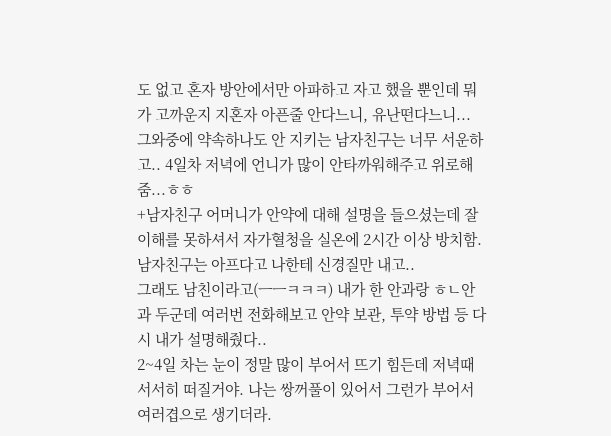도 없고 혼자 방안에서만 아파하고 자고 했을 뿐인데 뭐가 고까운지 지혼자 아픈줄 안다느니, 유난떤다느니... 그와중에 약속하나도 안 지키는 남자친구는 너무 서운하고.. 4일차 저녁에 언니가 많이 안타까워해주고 위로해줌...ㅎㅎ
+남자친구 어머니가 안약에 대해 설명을 들으셨는데 잘 이해를 못하셔서 자가혈청을 실온에 2시간 이상 방치함.
남자친구는 아프다고 나한테 신경질만 내고..
그래도 남친이라고(ㅡㅡㅋㅋㅋ) 내가 한 안과랑 ㅎㄴ안과 두군데 여러번 전화해보고 안약 보관, 투약 방법 등 다시 내가 설명해줬다..
2~4일 차는 눈이 정말 많이 부어서 뜨기 힘든데 저녁때 서서히 떠질거야. 나는 쌍꺼풀이 있어서 그런가 부어서 여러겹으로 생기더라.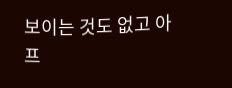보이는 것도 없고 아프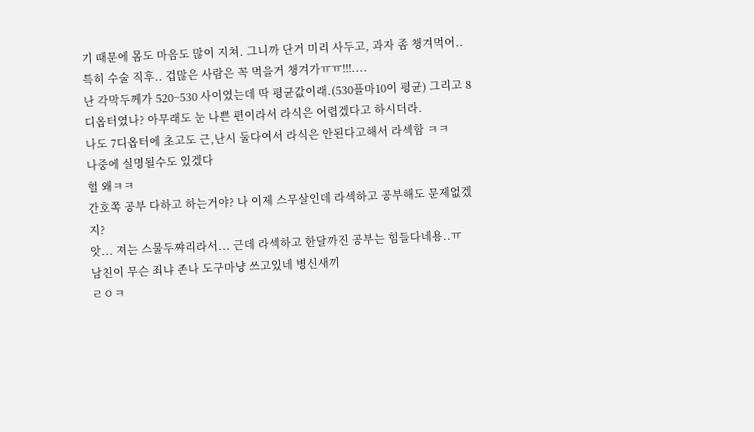기 때문에 몸도 마음도 많이 지쳐. 그니까 단거 미리 사두고, 과자 좀 챙겨먹어..특히 수술 직후.. 겁많은 사람은 꼭 먹을거 챙겨가ㅠㅠ!!!....
난 각막두께가 520~530 사이였는데 딱 평균값이래.(530플마10이 평균) 그리고 8디옵터였나? 아무래도 눈 나쁜 편이라서 라식은 어렵겠다고 하시더라.
나도 7디옵터에 초고도 근,난시 둘다여서 라식은 안된다고해서 라섹함 ㅋㅋ
나중에 실명될수도 있겠다
헐 왜ㅋㅋ
간호쪽 공부 다하고 하는거야? 나 이제 스무살인데 라섹하고 공부해도 문제없겠지?
앗... 져는 스물두쨔리라서... 근데 라섹하고 한달까진 공부는 힘들다네용..ㅠ
남친이 무슨 죄냐 존나 도구마냥 쓰고있네 병신새끼
ㄹㅇㅋ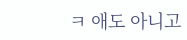ㅋ 애도 아니고